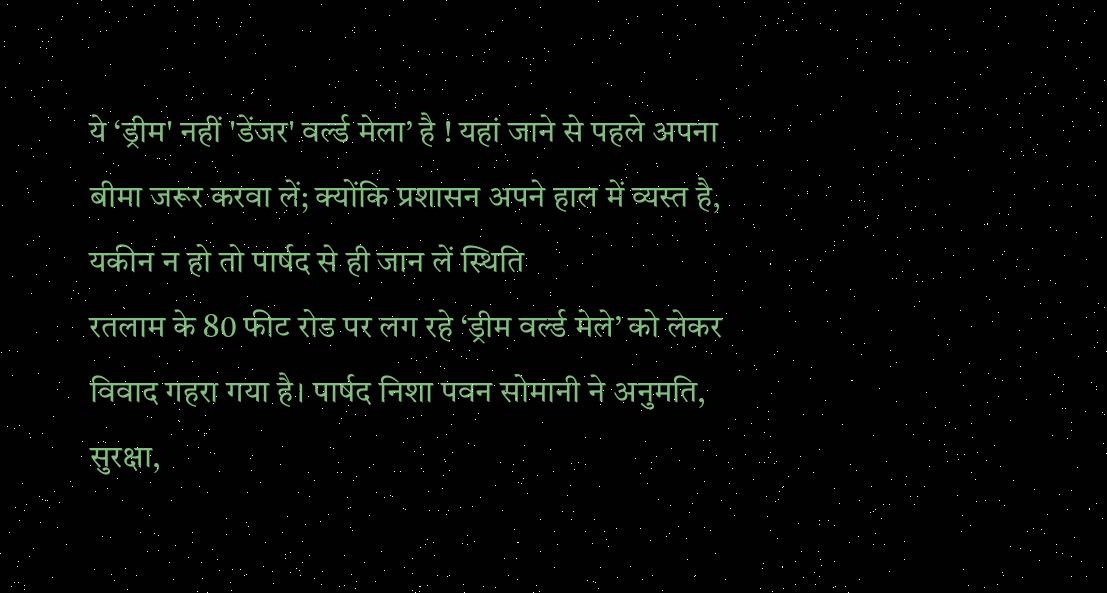ये ‘ड्रीम' नहीं 'डेंजर' वर्ल्ड मेला’ है ! यहां जाने से पहले अपना बीमा जरूर करवा लें; क्योंकि प्रशासन अपने हाल में व्यस्त है, यकीन न हो तो पार्षद से ही जान लें स्थिति
रतलाम के 80 फीट रोड पर लग रहे ‘ड्रीम वर्ल्ड मेले’ को लेकर विवाद गहरा गया है। पार्षद निशा पवन सोमानी ने अनुमति, सुरक्षा,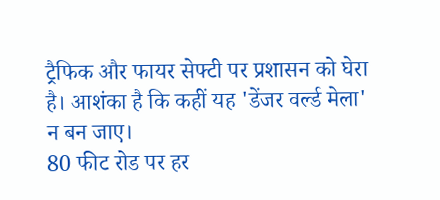ट्रैफिक और फायर सेफ्टी पर प्रशासन को घेरा है। आशंका है कि कहीं यह 'डेंजर वर्ल्ड मेला' न बन जाए।
80 फीट रोड पर हर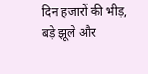दिन हजारों की भीड़, बड़े झूले और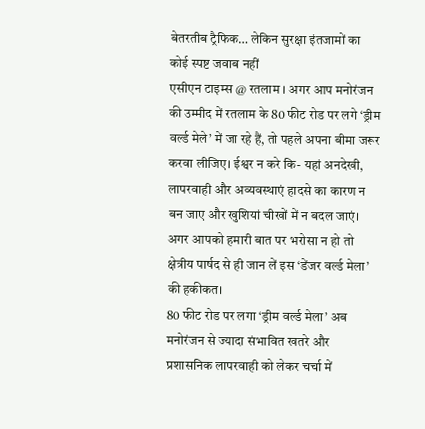बेतरतीब ट्रैफिक… लेकिन सुरक्षा इंतजामों का कोई स्पष्ट जवाब नहीं
एसीएन टाइम्स @ रतलाम । अगर आप मनोरंजन की उम्मीद में रतलाम के 80 फीट रोड पर लगे ‘ड्रीम वर्ल्ड मेले’ में जा रहे हैं, तो पहले अपना बीमा जरूर करवा लीजिए। ईश्वर न करे कि- यहां अनदेखी, लापरवाही और अव्यवस्थाएं हादसे का कारण न बन जाए और खुशियां चीखों में न बदल जाएं। अगर आपको हमारी बात पर भरोसा न हो तो क्षेत्रीय पार्षद से ही जान लें इस ‘डेंजर वर्ल्ड मेला’ की हकीकत।
80 फीट रोड पर लगा ‘ड्रीम वर्ल्ड मेला’ अब मनोरंजन से ज्यादा संभावित खतरे और प्रशासनिक लापरवाही को लेकर चर्चा में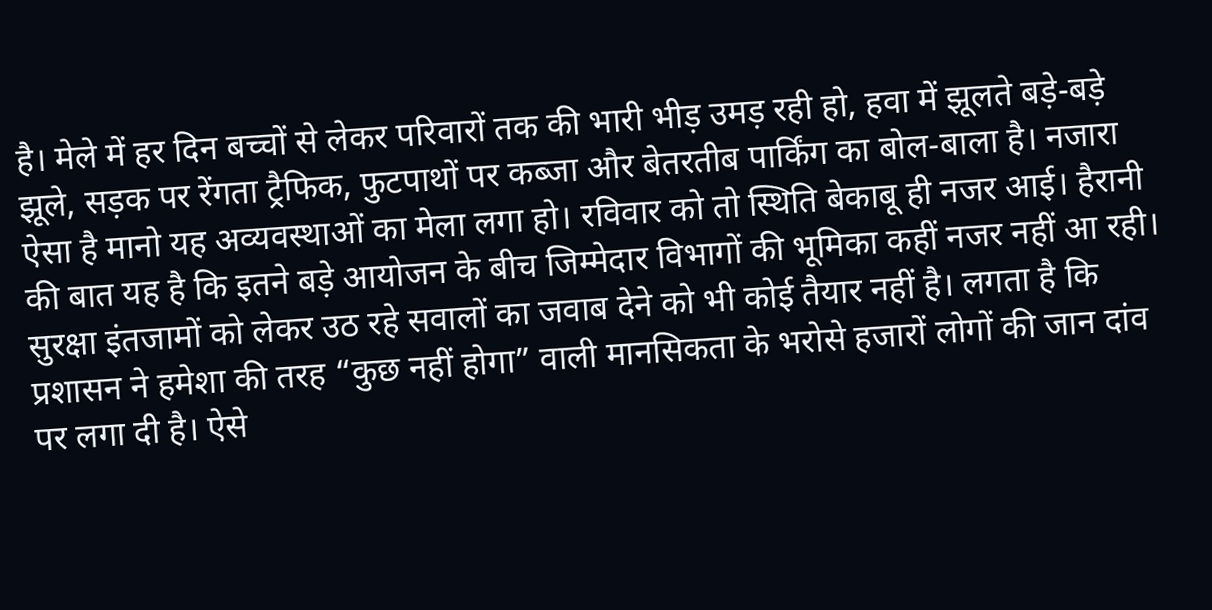है। मेले में हर दिन बच्चों से लेकर परिवारों तक की भारी भीड़ उमड़ रही हो, हवा में झूलते बड़े-बड़े झूले, सड़क पर रेंगता ट्रैफिक, फुटपाथों पर कब्जा और बेतरतीब पार्किंग का बोल-बाला है। नजारा ऐसा है मानो यह अव्यवस्थाओं का मेला लगा हो। रविवार को तो स्थिति बेकाबू ही नजर आई। हैरानी की बात यह है कि इतने बड़े आयोजन के बीच जिम्मेदार विभागों की भूमिका कहीं नजर नहीं आ रही।
सुरक्षा इंतजामों को लेकर उठ रहे सवालों का जवाब देने को भी कोई तैयार नहीं है। लगता है कि प्रशासन ने हमेशा की तरह “कुछ नहीं होगा” वाली मानसिकता के भरोसे हजारों लोगों की जान दांव पर लगा दी है। ऐसे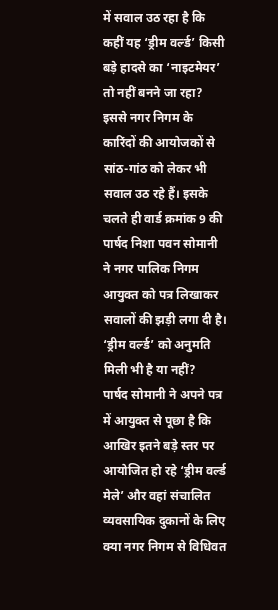में सवाल उठ रहा है कि कहीं यह ‘ड्रीम वर्ल्ड’ किसी बड़े हादसे का ‘नाइटमेयर’ तो नहीं बनने जा रहा? इससे नगर निगम के कारिंदों की आयोजकों से सांठ-गांठ को लेकर भी सवाल उठ रहे हैं। इसके चलते ही वार्ड क्रमांक 9 की पार्षद निशा पवन सोमानी ने नगर पालिक निगम आयुक्त को पत्र लिखाकर सवालों की झड़ी लगा दी है।
‘ड्रीम वर्ल्ड’ को अनुमति मिली भी है या नहीं?
पार्षद सोमानी ने अपने पत्र में आयुक्त से पूछा है कि आखिर इतने बड़े स्तर पर आयोजित हो रहे ‘ड्रीम वर्ल्ड मेले’ और वहां संचालित व्यवसायिक दुकानों के लिए क्या नगर निगम से विधिवत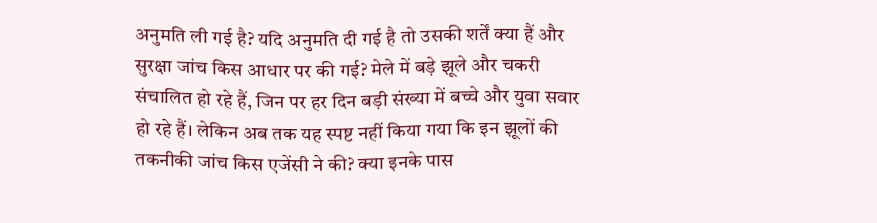अनुमति ली गई है? यदि अनुमति दी गई है तो उसकी शर्तें क्या हैं और सुरक्षा जांच किस आधार पर की गई? मेले में बड़े झूले और चकरी संचालित हो रहे हैं, जिन पर हर दिन बड़ी संख्या में बच्चे और युवा सवार हो रहे हैं। लेकिन अब तक यह स्पष्ट नहीं किया गया कि इन झूलों की तकनीकी जांच किस एजेंसी ने की? क्या इनके पास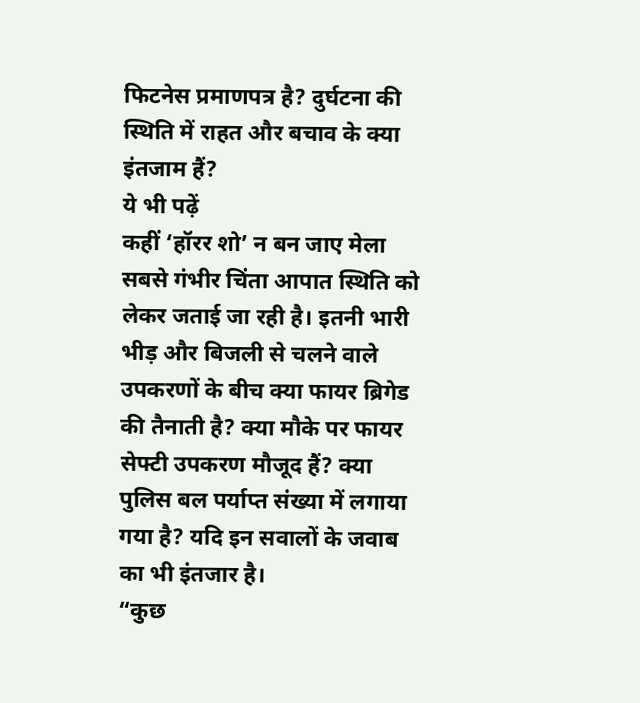फिटनेस प्रमाणपत्र है? दुर्घटना की स्थिति में राहत और बचाव के क्या इंतजाम हैं?
ये भी पढ़ें
कहीं ‘हॉरर शो’ न बन जाए मेला
सबसे गंभीर चिंता आपात स्थिति को लेकर जताई जा रही है। इतनी भारी भीड़ और बिजली से चलने वाले उपकरणों के बीच क्या फायर ब्रिगेड की तैनाती है? क्या मौके पर फायर सेफ्टी उपकरण मौजूद हैं? क्या पुलिस बल पर्याप्त संख्या में लगाया गया है? यदि इन सवालों के जवाब का भी इंतजार है।
“कुछ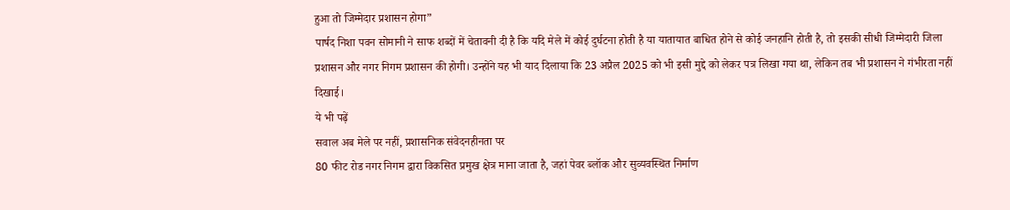हुआ तो जिम्मेदार प्रशासन होगा”
पार्षद निशा पवन सोमानी ने साफ शब्दों में चेतावनी दी है कि यदि मेले में कोई दुर्घटना होती है या यातायात बाधित होने से कोई जनहानि होती है, तो इसकी सीधी जिम्मेदारी जिला प्रशासन और नगर निगम प्रशासन की होगी। उन्होंने यह भी याद दिलाया कि 23 अप्रैल 2025 को भी इसी मुद्दे को लेकर पत्र लिखा गया था, लेकिन तब भी प्रशासन ने गंभीरता नहीं दिखाई।
ये भी पढ़ें
सवाल अब मेले पर नहीं, प्रशासनिक संवेदनहीनता पर
80 फीट रोड नगर निगम द्वारा विकसित प्रमुख क्षेत्र माना जाता है, जहां पेवर ब्लॉक और सुव्यवस्थित निर्माण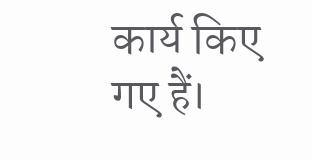कार्य किए गए हैं।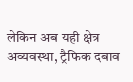लेकिन अब यही क्षेत्र अव्यवस्था, ट्रैफिक दबाव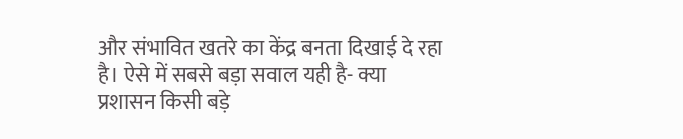और संभावित खतरे का केंद्र बनता दिखाई दे रहा है। ऐसे में सबसे बड़ा सवाल यही है- क्या प्रशासन किसी बड़े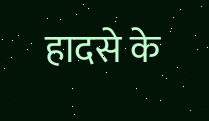हादसे के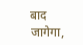बाद जागेगा,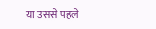या उससे पहले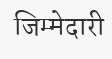जिम्मेदारी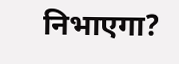निभाएगा?